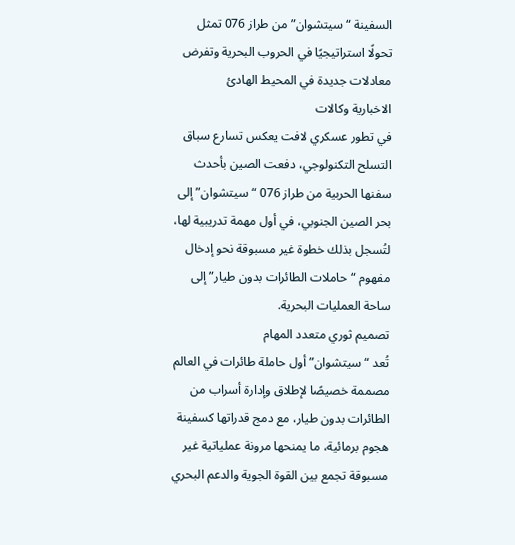السفينة “سيتشوان” من طراز 076 تمثل تحولًا استراتيجيًا في الحروب البحرية وتفرض معادلات جديدة في المحيط الهادئ
الاخبارية وكالات
في تطور عسكري لافت يعكس تسارع سباق التسلح التكنولوجي، دفعت الصين بأحدث سفنها الحربية من طراز 076 “سيتشوان” إلى بحر الصين الجنوبي، في أول مهمة تدريبية لها، لتُسجل بذلك خطوة غير مسبوقة نحو إدخال مفهوم “حاملات الطائرات بدون طيار” إلى ساحة العمليات البحرية.
تصميم ثوري متعدد المهام
تُعد “سيتشوان” أول حاملة طائرات في العالم مصممة خصيصًا لإطلاق وإدارة أسراب من الطائرات بدون طيار، مع دمج قدراتها كسفينة هجوم برمائية، ما يمنحها مرونة عملياتية غير مسبوقة تجمع بين القوة الجوية والدعم البحري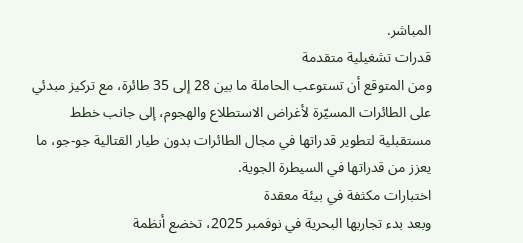المباشر.
قدرات تشغيلية متقدمة
ومن المتوقع أن تستوعب الحاملة ما بين 28 إلى 35 طائرة، مع تركيز مبدئي على الطائرات المسيّرة لأغراض الاستطلاع والهجوم، إلى جانب خطط مستقبلية لتطوير قدراتها في مجال الطائرات بدون طيار القتالية جو-جو، ما يعزز من قدراتها في السيطرة الجوية.
اختبارات مكثفة في بيئة معقدة
وبعد بدء تجاربها البحرية في نوفمبر 2025، تخضع أنظمة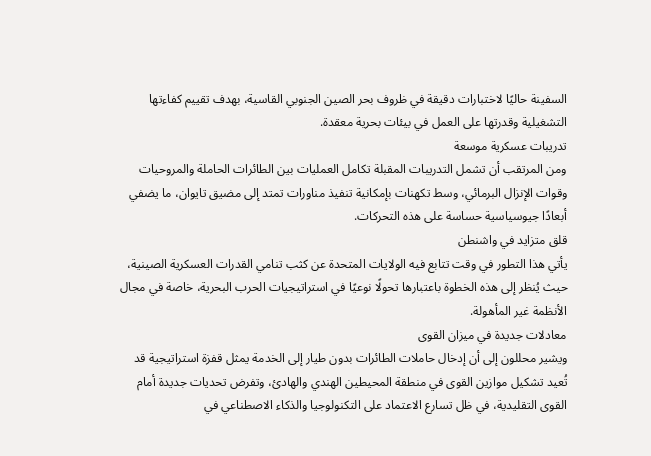السفينة حاليًا لاختبارات دقيقة في ظروف بحر الصين الجنوبي القاسية، بهدف تقييم كفاءتها التشغيلية وقدرتها على العمل في بيئات بحرية معقدة.
تدريبات عسكرية موسعة
ومن المرتقب أن تشمل التدريبات المقبلة تكامل العمليات بين الطائرات الحاملة والمروحيات وقوات الإنزال البرمائي، وسط تكهنات بإمكانية تنفيذ مناورات تمتد إلى مضيق تايوان، ما يضفي أبعادًا جيوسياسية حساسة على هذه التحركات.
قلق متزايد في واشنطن
يأتي هذا التطور في وقت تتابع فيه الولايات المتحدة عن كثب تنامي القدرات العسكرية الصينية، حيث يُنظر إلى هذه الخطوة باعتبارها تحولًا نوعيًا في استراتيجيات الحرب البحرية، خاصة في مجال الأنظمة غير المأهولة.
معادلات جديدة في ميزان القوى
ويشير محللون إلى أن إدخال حاملات الطائرات بدون طيار إلى الخدمة يمثل قفزة استراتيجية قد تُعيد تشكيل موازين القوى في منطقة المحيطين الهندي والهادئ، وتفرض تحديات جديدة أمام القوى التقليدية، في ظل تسارع الاعتماد على التكنولوجيا والذكاء الاصطناعي في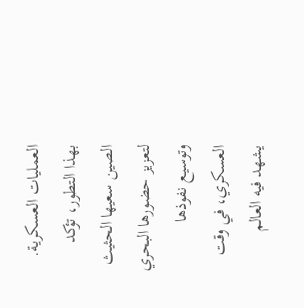العمليات العسكرية.
بهذا التطور، تؤكد الصين سعيها الحثيث لتعزيز حضورها البحري وتوسيع نفوذها العسكري، في وقت يشهد فيه العالم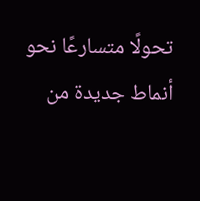تحولًا متسارعًا نحو أنماط جديدة من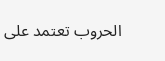الحروب تعتمد على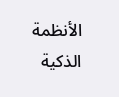الأنظمة الذكية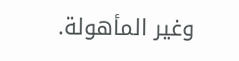وغير المأهولة.